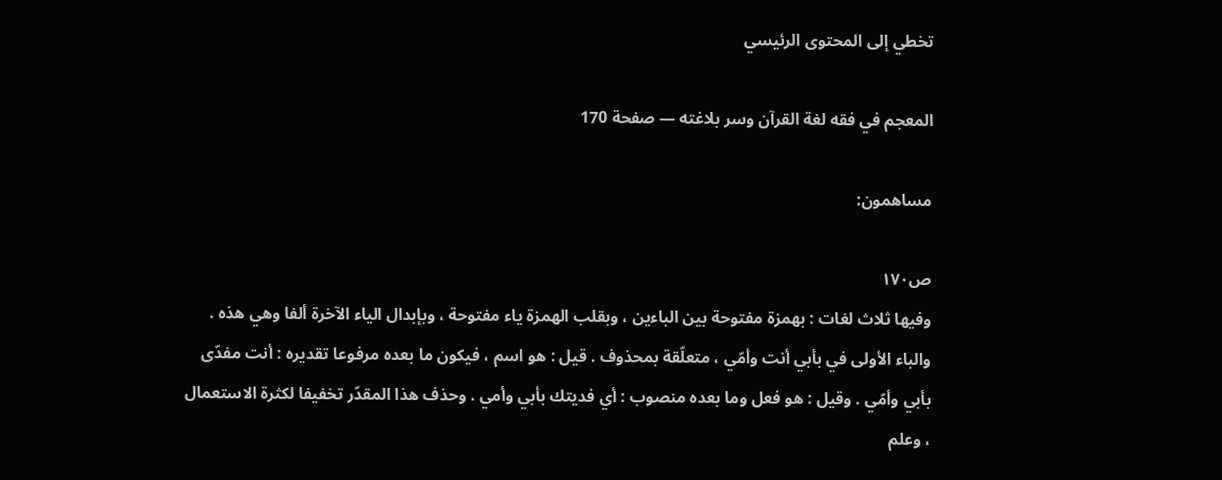تخطي إلى المحتوى الرئيسي

المعجم في فقه لغة القرآن وسر بلاغته — صفحة 170

مساهمون:

ص١٧٠
وفيها ثلاث لغات : بهمزة مفتوحة بين الباءين ، وبقلب الهمزة ياء مفتوحة ، وبإبدال الياء الآخرة ألفا وهي هذه . والباء الأولى في بأبي أنت وأمّي ، متعلّقة بمحذوف . قيل : هو اسم ، فيكون ما بعده مرفوعا تقديره : أنت مفدّى بأبي وأمّي . وقيل : هو فعل وما بعده منصوب : أي فديتك بأبي وأمي . وحذف هذا المقدّر تخفيفا لكثرة الاستعمال ، وعلم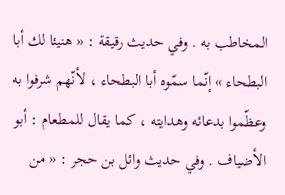المخاطب به . وفي حديث رقيقة : « هنيئا لك أبا البطحاء » إنّما سمّوه أبا البطحاء ، لأنّهم شرفوا به وعظّموا بدعائه وهدايته ، كما يقال للمطعام : أبو الأضياف . وفي حديث وائل بن حجر : « من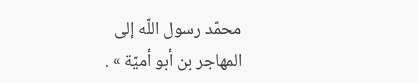محمّد رسول اللّه إلى المهاجر بن أبو أميّة » .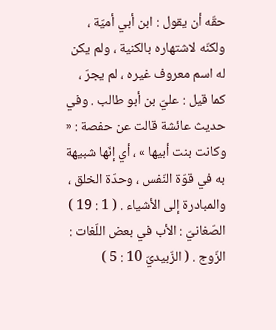حقّه أن يقول : ابن أبي أميّة ، ولكنّه لاشتهاره بالكنية ، ولم يكن له اسم معروف غيره ، لم يجرّ ، كما قيل : عليّ بن أبو طالب . وفي حديث عائشة قالت عن حفصة : « وكانت بنت أبيها » ، أي إنّها شبيهة به في قوّة النّفس ، وحدّة الخلق ، والمبادرة إلى الأشياء . ( 1 : 19 ) الصّغانيّ : الأب في بعض اللّغات : الزّوج . ( الزّبيديّ 10 : 5 )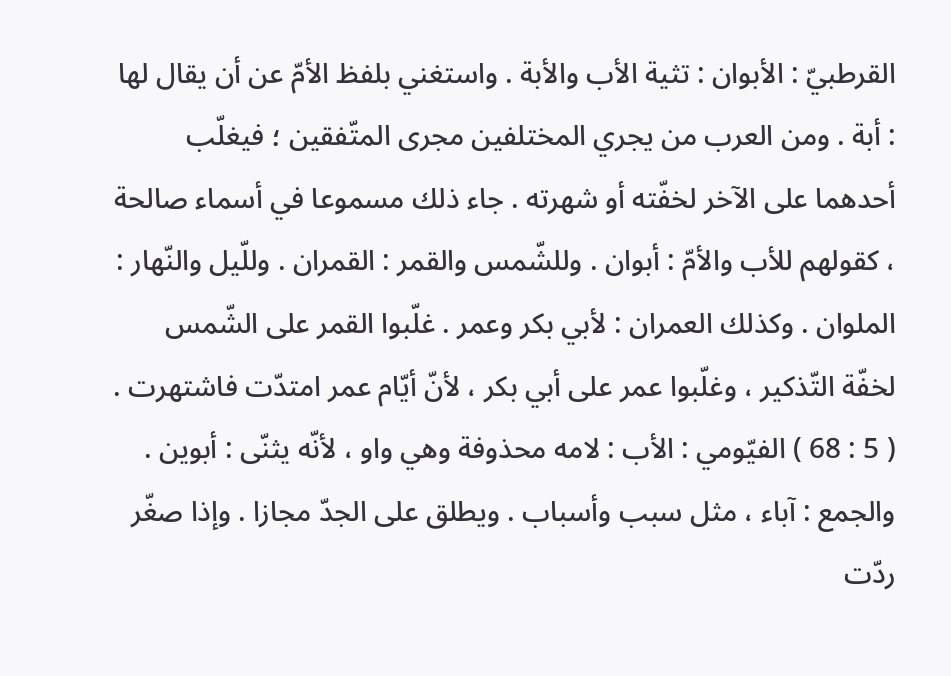القرطبيّ : الأبوان : تثية الأب والأبة . واستغني بلفظ الأمّ عن أن يقال لها : أبة . ومن العرب من يجري المختلفين مجرى المتّفقين ؛ فيغلّب أحدهما على الآخر لخفّته أو شهرته . جاء ذلك مسموعا في أسماء صالحة ، كقولهم للأب والأمّ : أبوان . وللشّمس والقمر : القمران . وللّيل والنّهار : الملوان . وكذلك العمران : لأبي بكر وعمر . غلّبوا القمر على الشّمس لخفّة التّذكير ، وغلّبوا عمر على أبي بكر ، لأنّ أيّام عمر امتدّت فاشتهرت . ( 5 : 68 ) الفيّومي : الأب : لامه محذوفة وهي واو ، لأنّه يثنّى : أبوين . والجمع : آباء ، مثل سبب وأسباب . ويطلق على الجدّ مجازا . وإذا صغّر ردّت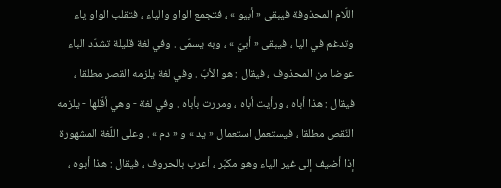اللّام المحذوفة فيبقى « أبيو » ، فتجمع الواو والياء ، فتقلب الواو ياء وتدغم في اليا ، فيبقى « أبيّ » ، وبه يسمّى . وفي لغة قليلة تشدّد الباء عوضا من المحذوف ، فيقال : هو الأبّ . وفي لغة يلزمه القصر مطلقا ، فيقال : هذا أباه ، ورأيت أباه ، ومررت بأباه . وفي لغة - وهي أقّلها - يلزمه النّقص مطلقا ، فيستعمل استعمال « يد » و « دم » . وعلى اللّغة المشهورة إذا أضيف إلى غير الياء وهو مكبّر ، أعرب بالحروف ، فيقال : هذا أبوه ،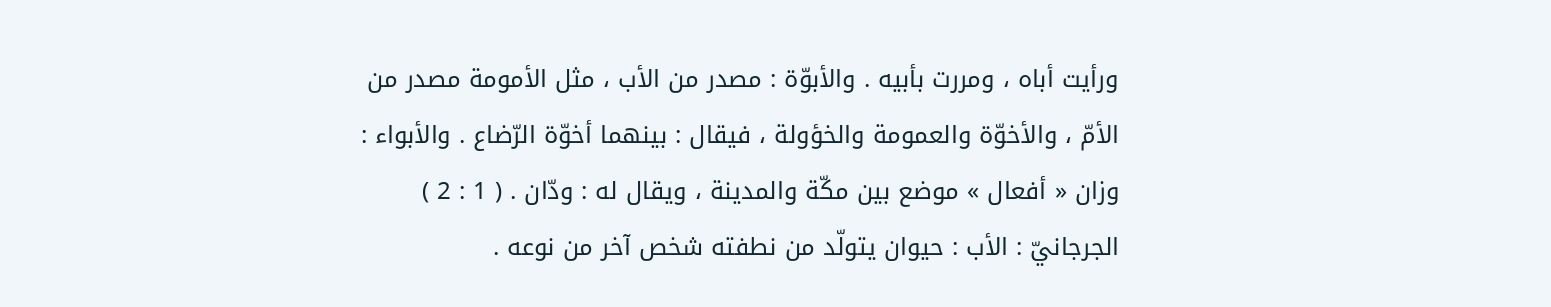ورأيت أباه ، ومررت بأبيه . والأبوّة : مصدر من الأب ، مثل الأمومة مصدر من الأمّ ، والأخوّة والعمومة والخؤولة ، فيقال : بينهما أخوّة الرّضاع . والأبواء : وزان « أفعال » موضع بين مكّة والمدينة ، ويقال له : ودّان . ( 1 : 2 ) الجرجانيّ : الأب : حيوان يتولّد من نطفته شخص آخر من نوعه .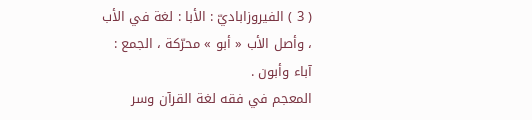( 3 ) الفيروزاباديّ : الأبا : لغة في الأب ، وأصل الأب « أبو » محرّكة ، الجمع : آباء وأبون .
المعجم في فقه لغة القرآن وسر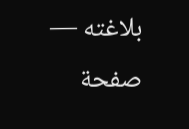بلاغته — صفحة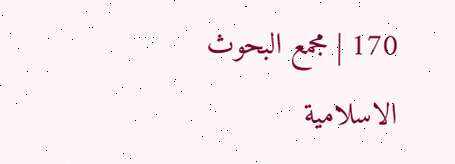170 | مجمع البحوث الاسلامية